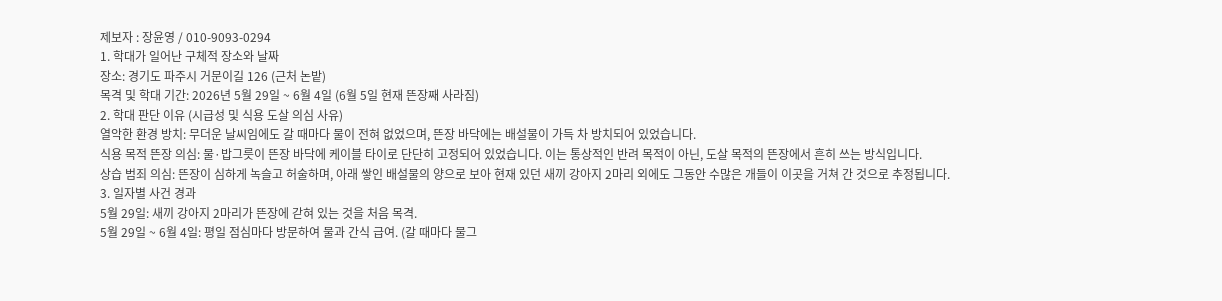제보자 : 장윤영 / 010-9093-0294
1. 학대가 일어난 구체적 장소와 날짜
장소: 경기도 파주시 거문이길 126 (근처 논밭)
목격 및 학대 기간: 2026년 5월 29일 ~ 6월 4일 (6월 5일 현재 뜬장째 사라짐)
2. 학대 판단 이유 (시급성 및 식용 도살 의심 사유)
열악한 환경 방치: 무더운 날씨임에도 갈 때마다 물이 전혀 없었으며, 뜬장 바닥에는 배설물이 가득 차 방치되어 있었습니다.
식용 목적 뜬장 의심: 물·밥그릇이 뜬장 바닥에 케이블 타이로 단단히 고정되어 있었습니다. 이는 통상적인 반려 목적이 아닌, 도살 목적의 뜬장에서 흔히 쓰는 방식입니다.
상습 범죄 의심: 뜬장이 심하게 녹슬고 허술하며, 아래 쌓인 배설물의 양으로 보아 현재 있던 새끼 강아지 2마리 외에도 그동안 수많은 개들이 이곳을 거쳐 간 것으로 추정됩니다.
3. 일자별 사건 경과
5월 29일: 새끼 강아지 2마리가 뜬장에 갇혀 있는 것을 처음 목격.
5월 29일 ~ 6월 4일: 평일 점심마다 방문하여 물과 간식 급여. (갈 때마다 물그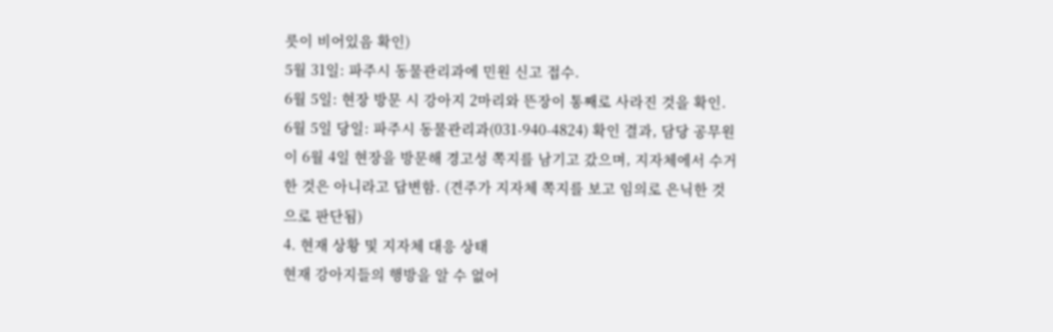릇이 비어있음 확인)
5월 31일: 파주시 동물관리과에 민원 신고 접수.
6월 5일: 현장 방문 시 강아지 2마리와 뜬장이 통째로 사라진 것을 확인.
6월 5일 당일: 파주시 동물관리과(031-940-4824) 확인 결과, 담당 공무원이 6월 4일 현장을 방문해 경고성 쪽지를 남기고 갔으며, 지자체에서 수거한 것은 아니라고 답변함. (견주가 지자체 쪽지를 보고 임의로 은닉한 것으로 판단됨)
4. 현재 상황 및 지자체 대응 상태
현재 강아지들의 행방을 알 수 없어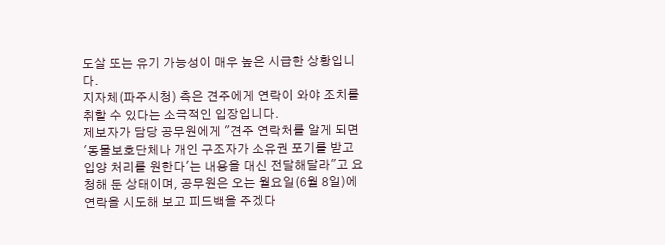도살 또는 유기 가능성이 매우 높은 시급한 상황입니다.
지자체(파주시청) 측은 견주에게 연락이 와야 조치를 취할 수 있다는 소극적인 입장입니다.
제보자가 담당 공무원에게 "견주 연락처를 알게 되면 '동물보호단체나 개인 구조자가 소유권 포기를 받고 입양 처리를 원한다'는 내용을 대신 전달해달라"고 요청해 둔 상태이며, 공무원은 오는 월요일(6월 8일)에 연락을 시도해 보고 피드백을 주겠다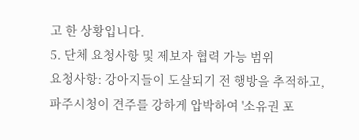고 한 상황입니다.
5. 단체 요청사항 및 제보자 협력 가능 범위
요청사항: 강아지들이 도살되기 전 행방을 추적하고, 파주시청이 견주를 강하게 압박하여 '소유권 포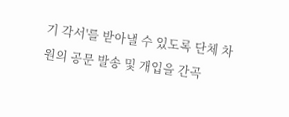기 각서'를 받아낼 수 있도록 단체 차원의 공문 발송 및 개입을 간곡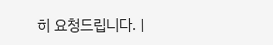히 요청드립니다. |